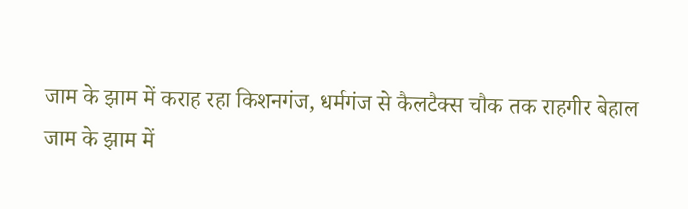जाम के झाम में कराह रहा किशनगंज, धर्मगंज से कैलटैक्स चौक तक राहगीर बेहाल
जाम के झाम में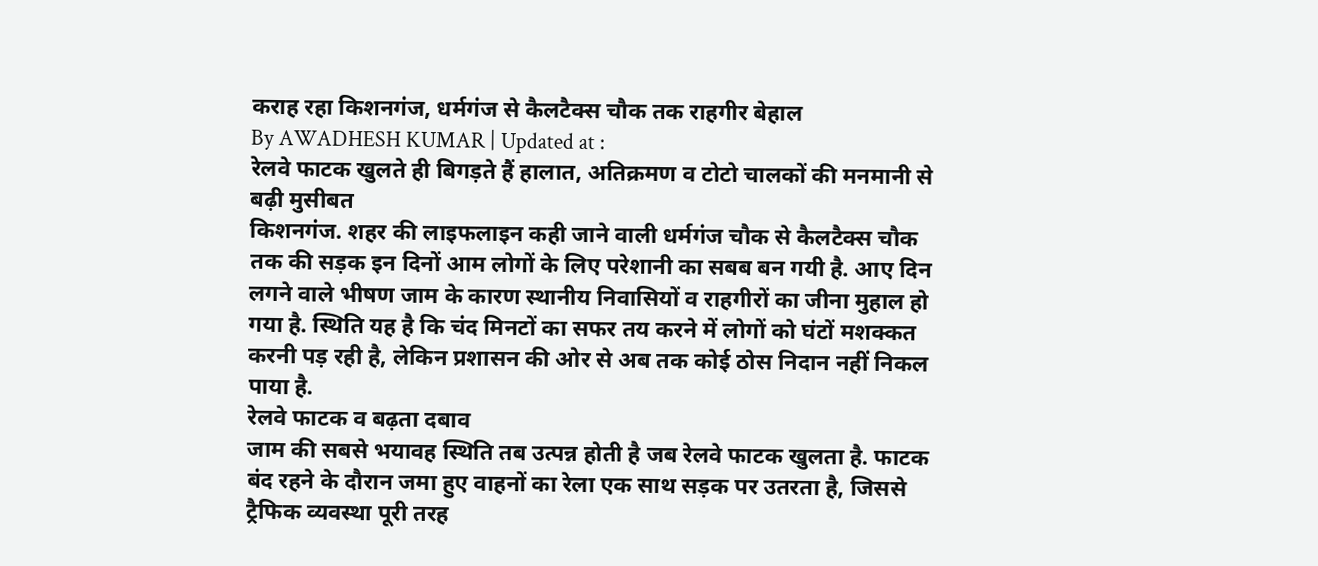कराह रहा किशनगंज, धर्मगंज से कैलटैक्स चौक तक राहगीर बेहाल
By AWADHESH KUMAR | Updated at :
रेलवे फाटक खुलते ही बिगड़ते हैं हालात, अतिक्रमण व टोटो चालकों की मनमानी से बढ़ी मुसीबत
किशनगंज. शहर की लाइफलाइन कही जाने वाली धर्मगंज चौक से कैलटैक्स चौक तक की सड़क इन दिनों आम लोगों के लिए परेशानी का सबब बन गयी है. आए दिन लगने वाले भीषण जाम के कारण स्थानीय निवासियों व राहगीरों का जीना मुहाल हो गया है. स्थिति यह है कि चंद मिनटों का सफर तय करने में लोगों को घंटों मशक्कत करनी पड़ रही है, लेकिन प्रशासन की ओर से अब तक कोई ठोस निदान नहीं निकल पाया है.
रेलवे फाटक व बढ़ता दबाव
जाम की सबसे भयावह स्थिति तब उत्पन्न होती है जब रेलवे फाटक खुलता है. फाटक बंद रहने के दौरान जमा हुए वाहनों का रेला एक साथ सड़क पर उतरता है, जिससे ट्रैफिक व्यवस्था पूरी तरह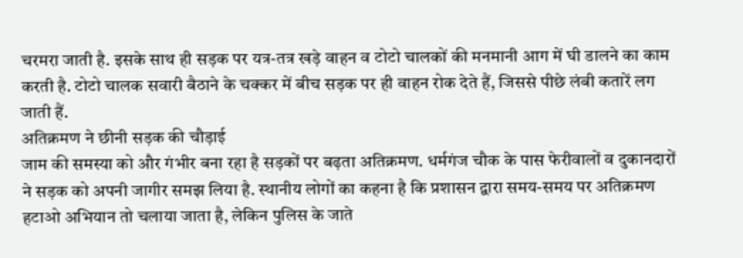चरमरा जाती है. इसके साथ ही सड़क पर यत्र-तत्र खड़े वाहन व टोटो चालकों की मनमानी आग में घी डालने का काम करती है. टोटो चालक सवारी बैठाने के चक्कर में बीच सड़क पर ही वाहन रोक देते हैं, जिससे पीछे लंबी कतारें लग जाती हैं.
अतिक्रमण ने छीनी सड़क की चौड़ाई
जाम की समस्या को और गंभीर बना रहा है सड़कों पर बढ़ता अतिक्रमण. धर्मगंज चौक के पास फेरीवालों व दुकानदारों ने सड़क को अपनी जागीर समझ लिया है. स्थानीय लोगों का कहना है कि प्रशासन द्वारा समय-समय पर अतिक्रमण हटाओ अभियान तो चलाया जाता है, लेकिन पुलिस के जाते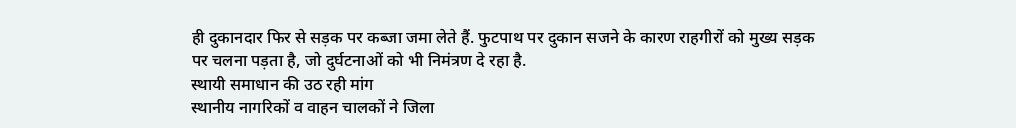ही दुकानदार फिर से सड़क पर कब्जा जमा लेते हैं. फुटपाथ पर दुकान सजने के कारण राहगीरों को मुख्य सड़क पर चलना पड़ता है, जो दुर्घटनाओं को भी निमंत्रण दे रहा है.
स्थायी समाधान की उठ रही मांग
स्थानीय नागरिकों व वाहन चालकों ने जिला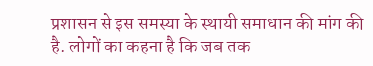प्रशासन से इस समस्या के स्थायी समाधान की मांग की है. लोगों का कहना है कि जब तक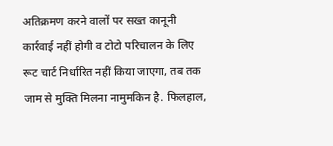अतिक्रमण करने वालों पर सख्त कानूनी कार्रवाई नहीं होगी व टोटो परिचालन के लिए रूट चार्ट निर्धारित नहीं किया जाएगा, तब तक जाम से मुक्ति मिलना नामुमकिन है. फिलहाल,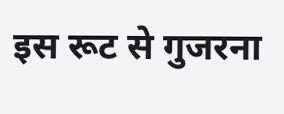इस रूट से गुजरना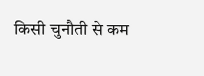किसी चुनौती से कम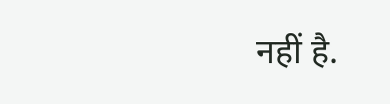नहीं है.